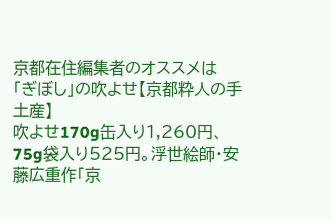京都在住編集者のオススメは 「ぎぼし」の吹よせ【京都粋人の手土産】
吹よせ170g缶入り1,260円、75g袋入り525円。浮世絵師・安藤広重作「京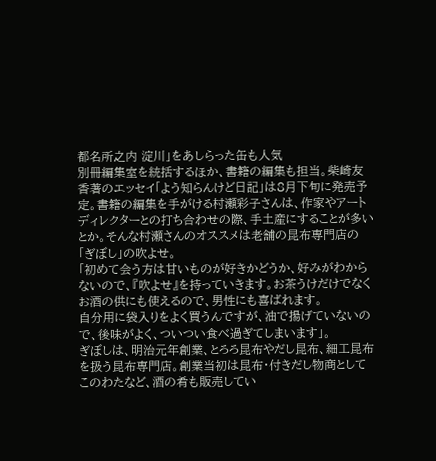都名所之内 淀川」をあしらった缶も人気
別冊編集室を統括するほか、書籍の編集も担当。柴崎友香著のエッセイ「よう知らんけど日記」は8月下旬に発売予定。書籍の編集を手がける村瀬彩子さんは、作家やアートディレクターとの打ち合わせの際、手土産にすることが多いとか。そんな村瀬さんのオススメは老舗の昆布専門店の「ぎぼし」の吹よせ。
「初めて会う方は甘いものが好きかどうか、好みがわからないので、『吹よせ』を持っていきます。お茶うけだけでなくお酒の供にも使えるので、男性にも喜ばれます。
自分用に袋入りをよく買うんですが、油で揚げていないので、後味がよく、ついつい食べ過ぎてしまいます」。
ぎぼしは、明治元年創業、とろろ昆布やだし昆布、細工昆布を扱う昆布専門店。創業当初は昆布・付きだし物商としてこのわたなど、酒の肴も販売してい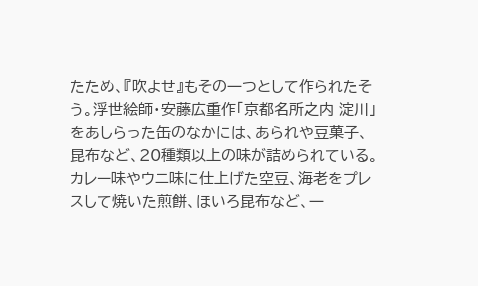たため、『吹よせ』もその一つとして作られたそう。浮世絵師・安藤広重作「京都名所之内 淀川」をあしらった缶のなかには、あられや豆菓子、昆布など、20種類以上の味が詰められている。カレー味やウニ味に仕上げた空豆、海老をプレスして焼いた煎餅、ほいろ昆布など、一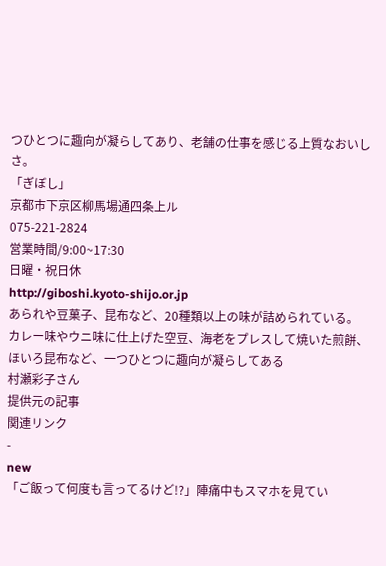つひとつに趣向が凝らしてあり、老舗の仕事を感じる上質なおいしさ。
「ぎぼし」
京都市下京区柳馬場通四条上ル
075-221-2824
営業時間/9:00~17:30
日曜・祝日休
http://giboshi.kyoto-shijo.or.jp
あられや豆菓子、昆布など、20種類以上の味が詰められている。カレー味やウニ味に仕上げた空豆、海老をプレスして焼いた煎餅、ほいろ昆布など、一つひとつに趣向が凝らしてある
村瀬彩子さん
提供元の記事
関連リンク
-
new
「ご飯って何度も言ってるけど!?」陣痛中もスマホを見てい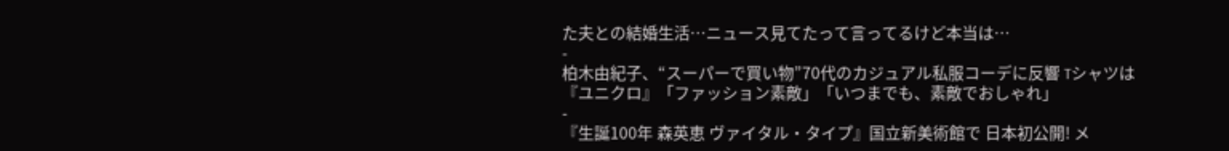た夫との結婚生活…ニュース見てたって言ってるけど本当は…
-
柏木由紀子、“スーパーで買い物”70代のカジュアル私服コーデに反響 Tシャツは『ユニクロ』「ファッション素敵」「いつまでも、素敵でおしゃれ」
-
『生誕100年 森英恵 ヴァイタル・タイプ』国立新美術館で 日本初公開! メ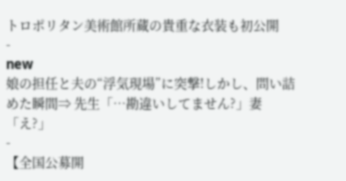トロポリタン美術館所蔵の貴重な衣装も初公開
-
new
娘の担任と夫の“浮気現場”に突撃!しかし、問い詰めた瞬間⇒ 先生「…勘違いしてません?」妻「え?」
-
【全国公募開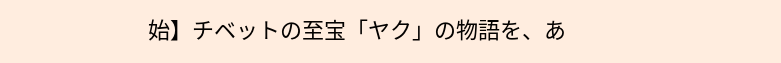始】チベットの至宝「ヤク」の物語を、あ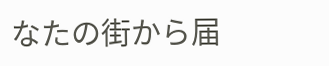なたの街から届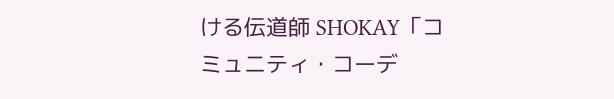ける伝道師 SHOKAY「コミュニティ・コーデ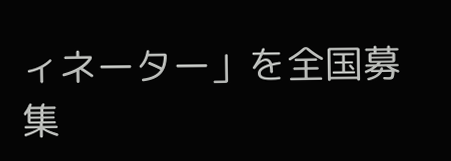ィネーター」を全国募集